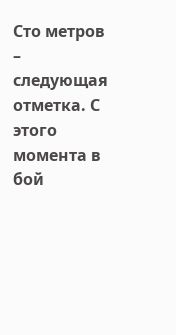Сто метров – следующая отметка. С этого момента в бой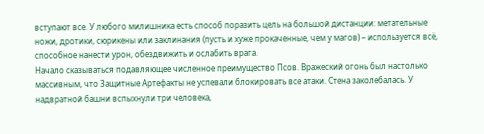вступают все. У любого милишника есть способ поразить цель на большой дистанции: метательные ножи, дротики, сюрикены или заклинания (пусть и хуже прокаченные, чем у магов) – используется всё, способное нанести урон, обездвижить и ослабить врага.
Начало сказываться подавляющее численное преимущество Псов. Вражеский огонь был настолько массивным, что Защитные Артефакты не успевали блокировать все атаки. Стена заколебалась. У надвратной башни вспыхнули три человека,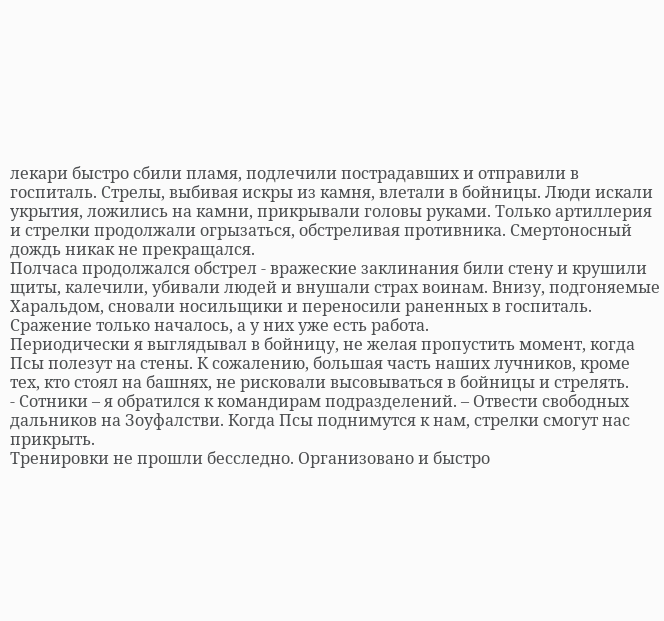лекари быстро сбили пламя, подлечили пострадавших и отправили в госпиталь. Стрелы, выбивая искры из камня, влетали в бойницы. Люди искали укрытия, ложились на камни, прикрывали головы руками. Только артиллерия и стрелки продолжали огрызаться, обстреливая противника. Смертоносный дождь никак не прекращался.
Полчаса продолжался обстрел - вражеские заклинания били стену и крушили щиты, калечили, убивали людей и внушали страх воинам. Внизу, подгоняемые Харальдом, сновали носильщики и переносили раненных в госпиталь. Сражение только началось, а у них уже есть работа.
Периодически я выглядывал в бойницу, не желая пропустить момент, когда Псы полезут на стены. К сожалению, большая часть наших лучников, кроме тех, кто стоял на башнях, не рисковали высовываться в бойницы и стрелять.
- Сотники – я обратился к командирам подразделений. – Отвести свободных дальников на Зоуфалстви. Когда Псы поднимутся к нам, стрелки смогут нас прикрыть.
Тренировки не прошли бесследно. Организовано и быстро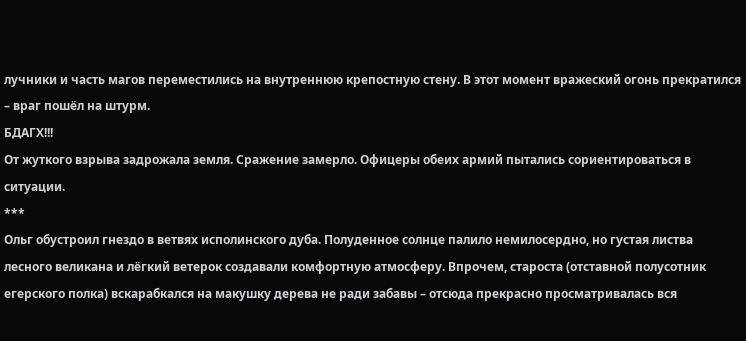лучники и часть магов переместились на внутреннюю крепостную стену. В этот момент вражеский огонь прекратился – враг пошёл на штурм.
БДАГХ!!!
От жуткого взрыва задрожала земля. Сражение замерло. Офицеры обеих армий пытались сориентироваться в ситуации.
***
Ольг обустроил гнездо в ветвях исполинского дуба. Полуденное солнце палило немилосердно, но густая листва лесного великана и лёгкий ветерок создавали комфортную атмосферу. Впрочем, староста (отставной полусотник егерского полка) вскарабкался на макушку дерева не ради забавы – отсюда прекрасно просматривалась вся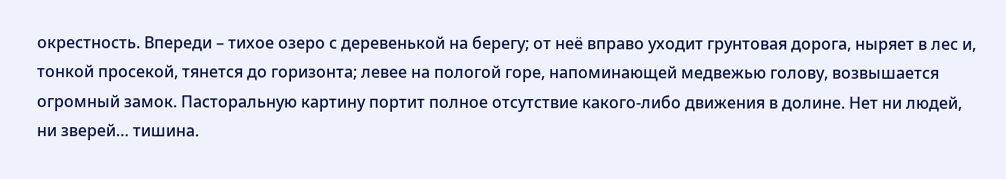окрестность. Впереди – тихое озеро с деревенькой на берегу; от неё вправо уходит грунтовая дорога, ныряет в лес и, тонкой просекой, тянется до горизонта; левее на пологой горе, напоминающей медвежью голову, возвышается огромный замок. Пасторальную картину портит полное отсутствие какого-либо движения в долине. Нет ни людей, ни зверей… тишина.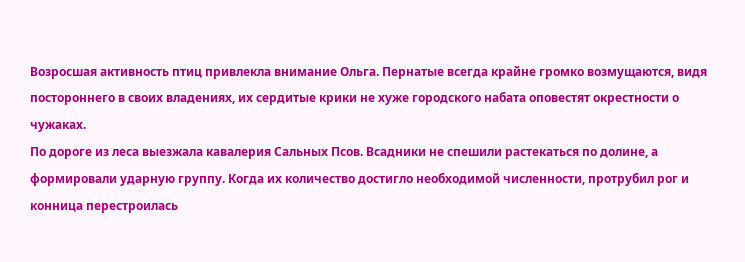Возросшая активность птиц привлекла внимание Ольга. Пернатые всегда крайне громко возмущаются, видя постороннего в своих владениях, их сердитые крики не хуже городского набата оповестят окрестности о чужаках.
По дороге из леса выезжала кавалерия Сальных Псов. Всадники не спешили растекаться по долине, а формировали ударную группу. Когда их количество достигло необходимой численности, протрубил рог и конница перестроилась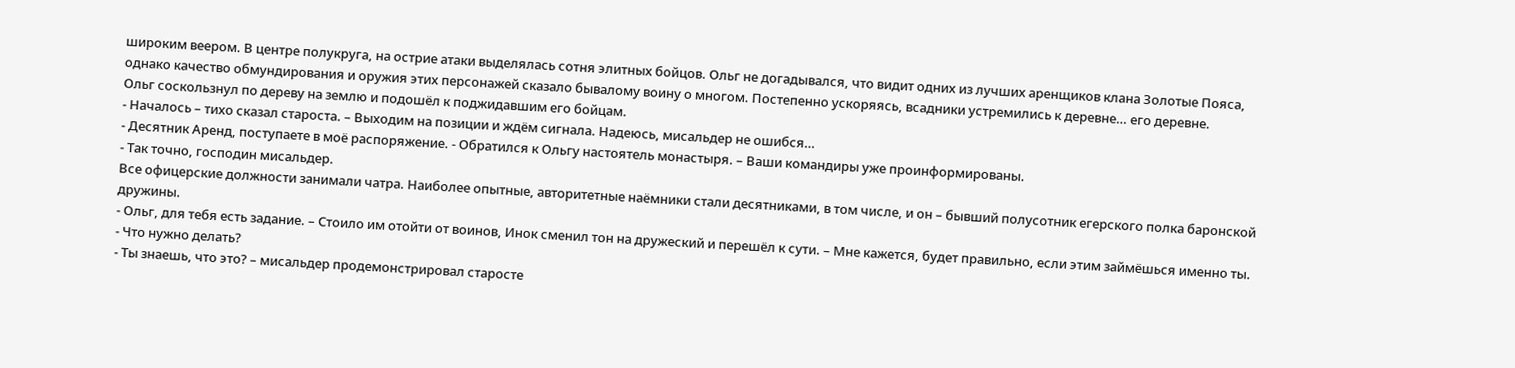широким веером. В центре полукруга, на острие атаки выделялась сотня элитных бойцов. Ольг не догадывался, что видит одних из лучших аренщиков клана Золотые Пояса, однако качество обмундирования и оружия этих персонажей сказало бывалому воину о многом. Постепенно ускоряясь, всадники устремились к деревне… его деревне.
Ольг соскользнул по дереву на землю и подошёл к поджидавшим его бойцам.
- Началось – тихо сказал староста. – Выходим на позиции и ждём сигнала. Надеюсь, мисальдер не ошибся…
- Десятник Аренд, поступаете в моё распоряжение. - Обратился к Ольгу настоятель монастыря. – Ваши командиры уже проинформированы.
- Так точно, господин мисальдер.
Все офицерские должности занимали чатра. Наиболее опытные, авторитетные наёмники стали десятниками, в том числе, и он – бывший полусотник егерского полка баронской дружины.
- Ольг, для тебя есть задание. – Стоило им отойти от воинов, Инок сменил тон на дружеский и перешёл к сути. – Мне кажется, будет правильно, если этим займёшься именно ты.
- Что нужно делать?
- Ты знаешь, что это? – мисальдер продемонстрировал старосте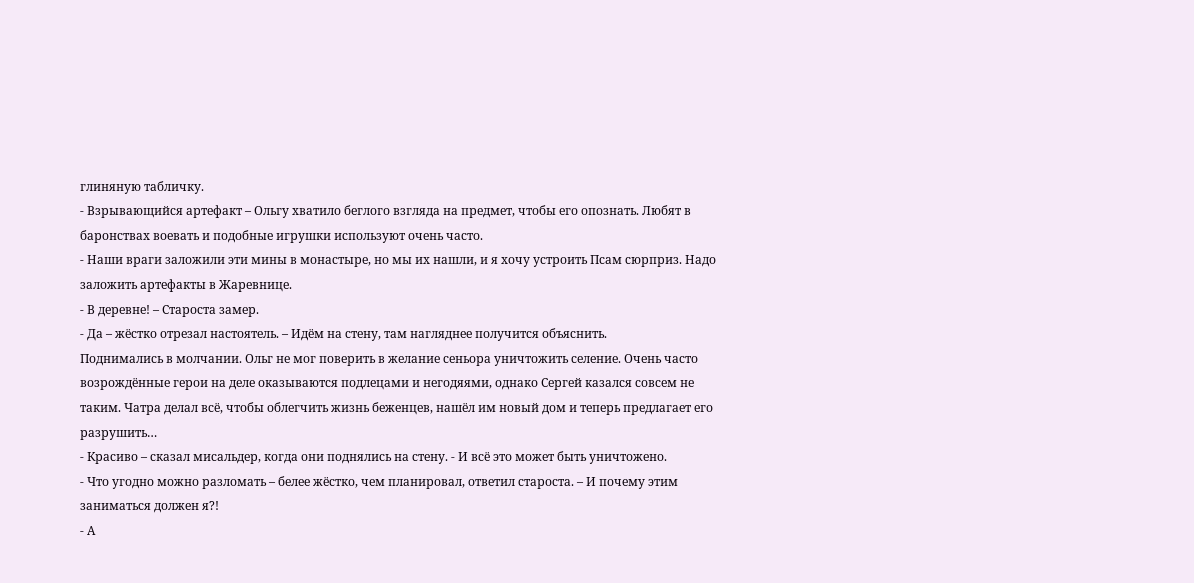глиняную табличку.
- Взрывающийся артефакт – Ольгу хватило беглого взгляда на предмет, чтобы его опознать. Любят в баронствах воевать и подобные игрушки используют очень часто.
- Наши враги заложили эти мины в монастыре, но мы их нашли, и я хочу устроить Псам сюрприз. Надо заложить артефакты в Жаревнице.
- В деревне! – Староста замер.
- Да – жёстко отрезал настоятель. – Идём на стену, там нагляднее получится объяснить.
Поднимались в молчании. Ольг не мог поверить в желание сеньора уничтожить селение. Очень часто возрождённые герои на деле оказываются подлецами и негодяями, однако Сергей казался совсем не таким. Чатра делал всё, чтобы облегчить жизнь беженцев, нашёл им новый дом и теперь предлагает его разрушить…
- Красиво – сказал мисальдер, когда они поднялись на стену. - И всё это может быть уничтожено.
- Что угодно можно разломать – белее жёстко, чем планировал, ответил староста. – И почему этим заниматься должен я?!
- А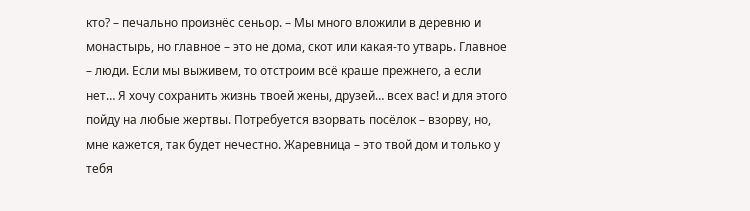кто? – печально произнёс сеньор. – Мы много вложили в деревню и монастырь, но главное – это не дома, скот или какая-то утварь. Главное – люди. Если мы выживем, то отстроим всё краше прежнего, а если нет… Я хочу сохранить жизнь твоей жены, друзей… всех вас! и для этого пойду на любые жертвы. Потребуется взорвать посёлок – взорву, но, мне кажется, так будет нечестно. Жаревница – это твой дом и только у тебя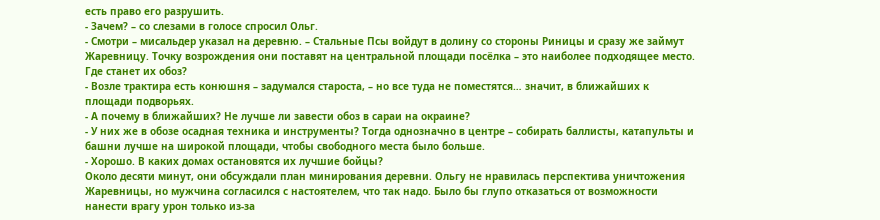есть право его разрушить.
- Зачем? – со слезами в голосе спросил Ольг.
- Смотри – мисальдер указал на деревню. – Стальные Псы войдут в долину со стороны Риницы и сразу же займут Жаревницу. Точку возрождения они поставят на центральной площади посёлка – это наиболее подходящее место. Где станет их обоз?
- Возле трактира есть конюшня – задумался староста, – но все туда не поместятся… значит, в ближайших к площади подворьях.
- А почему в ближайших? Не лучше ли завести обоз в сараи на окраине?
- У них же в обозе осадная техника и инструменты? Тогда однозначно в центре – собирать баллисты, катапульты и башни лучше на широкой площади, чтобы свободного места было больше.
- Хорошо. В каких домах остановятся их лучшие бойцы?
Около десяти минут, они обсуждали план минирования деревни. Ольгу не нравилась перспектива уничтожения Жаревницы, но мужчина согласился с настоятелем, что так надо. Было бы глупо отказаться от возможности нанести врагу урон только из-за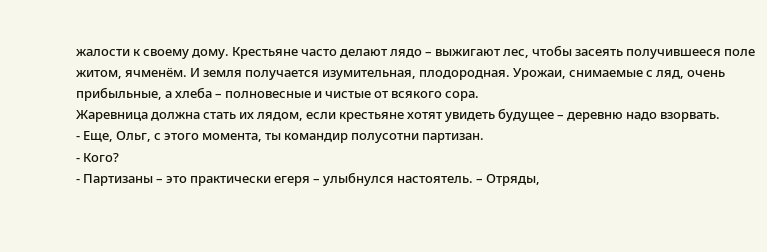жалости к своему дому. Крестьяне часто делают лядо – выжигают лес, чтобы засеять получившееся поле житом, ячменём. И земля получается изумительная, плодородная. Урожаи, снимаемые с ляд, очень прибыльные, а хлеба – полновесные и чистые от всякого сора.
Жаревница должна стать их лядом, если крестьяне хотят увидеть будущее – деревню надо взорвать.
- Еще, Ольг, с этого момента, ты командир полусотни партизан.
- Кого?
- Партизаны – это практически егеря – улыбнулся настоятель. – Отряды,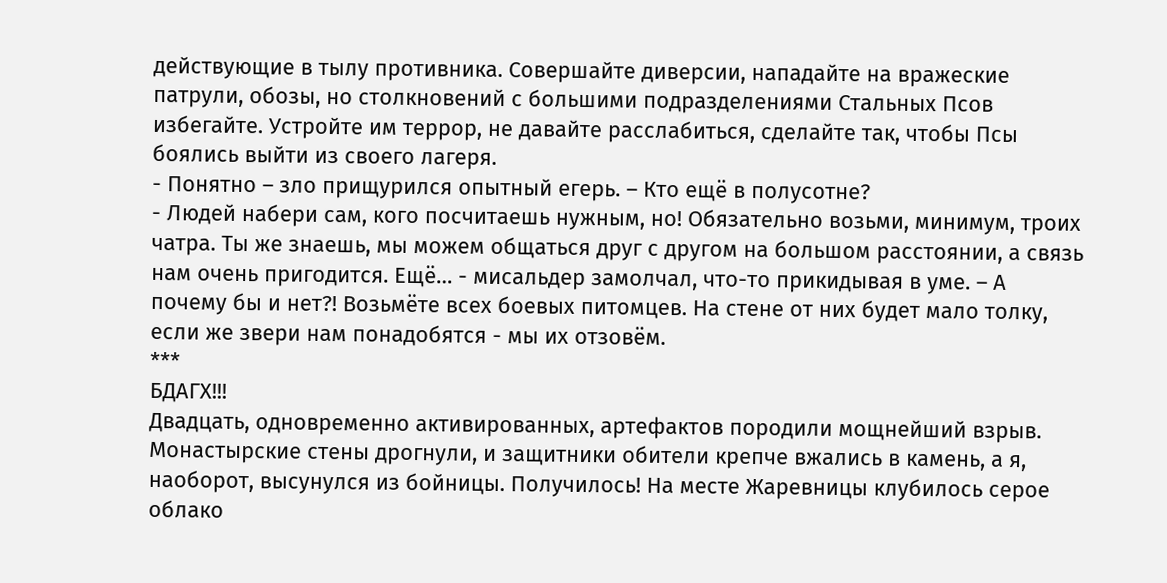действующие в тылу противника. Совершайте диверсии, нападайте на вражеские патрули, обозы, но столкновений с большими подразделениями Стальных Псов избегайте. Устройте им террор, не давайте расслабиться, сделайте так, чтобы Псы боялись выйти из своего лагеря.
- Понятно – зло прищурился опытный егерь. – Кто ещё в полусотне?
- Людей набери сам, кого посчитаешь нужным, но! Обязательно возьми, минимум, троих чатра. Ты же знаешь, мы можем общаться друг с другом на большом расстоянии, а связь нам очень пригодится. Ещё… - мисальдер замолчал, что-то прикидывая в уме. – А почему бы и нет?! Возьмёте всех боевых питомцев. На стене от них будет мало толку, если же звери нам понадобятся - мы их отзовём.
***
БДАГХ!!!
Двадцать, одновременно активированных, артефактов породили мощнейший взрыв. Монастырские стены дрогнули, и защитники обители крепче вжались в камень, а я, наоборот, высунулся из бойницы. Получилось! На месте Жаревницы клубилось серое облако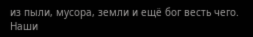из пыли, мусора, земли и ещё бог весть чего. Наши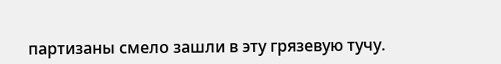партизаны смело зашли в эту грязевую тучу.